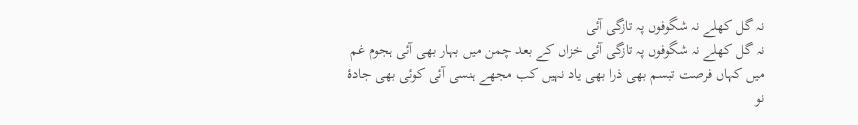نہ گل کھلے نہ شگوفوں پہ تازگی آئی
نہ گل کھلے نہ شگوفوں پہ تازگی آئی خزاں کے بعد چمن میں بہار بھی آئی ہجوم غم میں کہاں فرصت تبسم بھی ذرا بھی یاد نہیں کب مجھے ہنسی آئی کوئی بھی جادۂ نو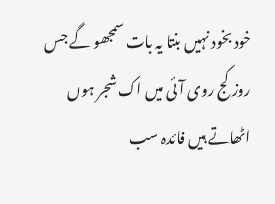خود بخود نہیں بنتا یہ بات سمجھو گے جس روز کج روی آئی میں اک شجر ہوں اٹھاتے ہیں فائدہ سب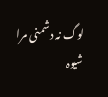لوگ نہ دشمنی مرا شیوہ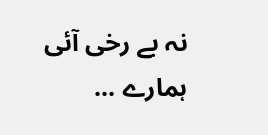نہ بے رخی آئی ہمارے ...